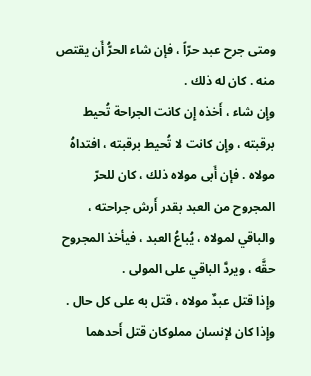ومتى جرح عبد حرّاً ، فإن شاء الحرُّ أَن يقتص منه . كان له ذلك .
وإِن شاء ، أَخذه إِن كانت الجراحة تُحيط برقبته ، وإِن كانت لا تُحيط برقبته ، افتداهُ مولاه . فإن أَبى مولاه ذلك ، كان للحرّ المجروح من العبد بقدر أَرش جراحته ، والباقي لمولاه ، يُباعُ العبد ، فيأخذ المجروح حقَّه ، ويردَّ الباقي على المولى .
وإِذا قتل عبدٌ مولاه ، قتل به على كل حال .
وإِذا كان لإنسان مملوكان قتل أَحدهما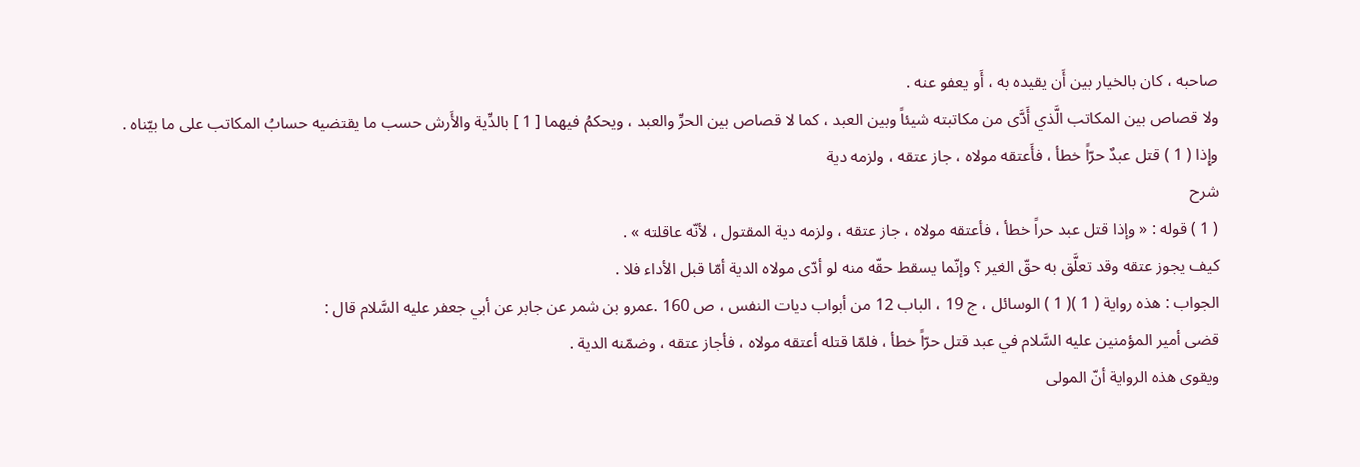صاحبه ، كان بالخيار بين أَن يقيده به ، أَو يعفو عنه .
ولا قصاص بين المكاتب الَّذي أَدَّى من مكاتبته شيئاً وبين العبد ، كما لا قصاص بين الحرِّ والعبد ، ويحكمُ فيهما [ 1 ] بالدِّية والأَرش حسب ما يقتضيه حسابُ المكاتب على ما بيّناه .
وإِذا ( 1 ) قتل عبدٌ حرّاً خطأ ، فأَعتقه مولاه ، جاز عتقه ، ولزمه دية
شرح
( 1 ) قوله : « وإذا قتل عبد حراً خطأ ، فأعتقه مولاه ، جاز عتقه ، ولزمه دية المقتول ، لأنّه عاقلته » .
كيف يجوز عتقه وقد تعلَّق به حقّ الغير ؟ وإنّما يسقط حقّه منه لو أدّى مولاه الدية أمّا قبل الأداء فلا .
الجواب : هذه رواية ( 1 )( 1 ) الوسائل ، ج 19 ، الباب 12 من أبواب ديات النفس ، ص 160 .عمرو بن شمر عن جابر عن أبي جعفر عليه السَّلام قال :
قضى أمير المؤمنين عليه السَّلام في عبد قتل حرّاً خطأ ، فلمّا قتله أعتقه مولاه ، فأجاز عتقه ، وضمّنه الدية .
ويقوى هذه الرواية أنّ المولى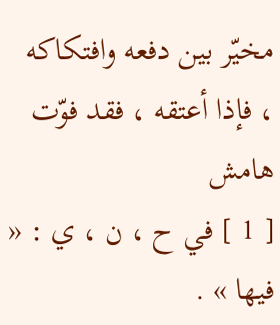مخيّر بين دفعه وافتكاكه ، فإذا أعتقه ، فقد فوّت
هامش
[ 1 ] في ح ، ن ، ي : « فيها » .